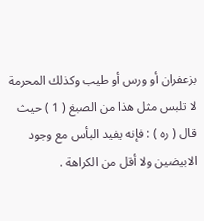بزعفران أو ورس أو طيب وكذلك المحرمة لا تلبس مثل هذا من الصبغ ( 1 ) حيث قال ( ره ) : فإنه يفيد البأس مع وجود الابيضين ولا أقل من الكراهة .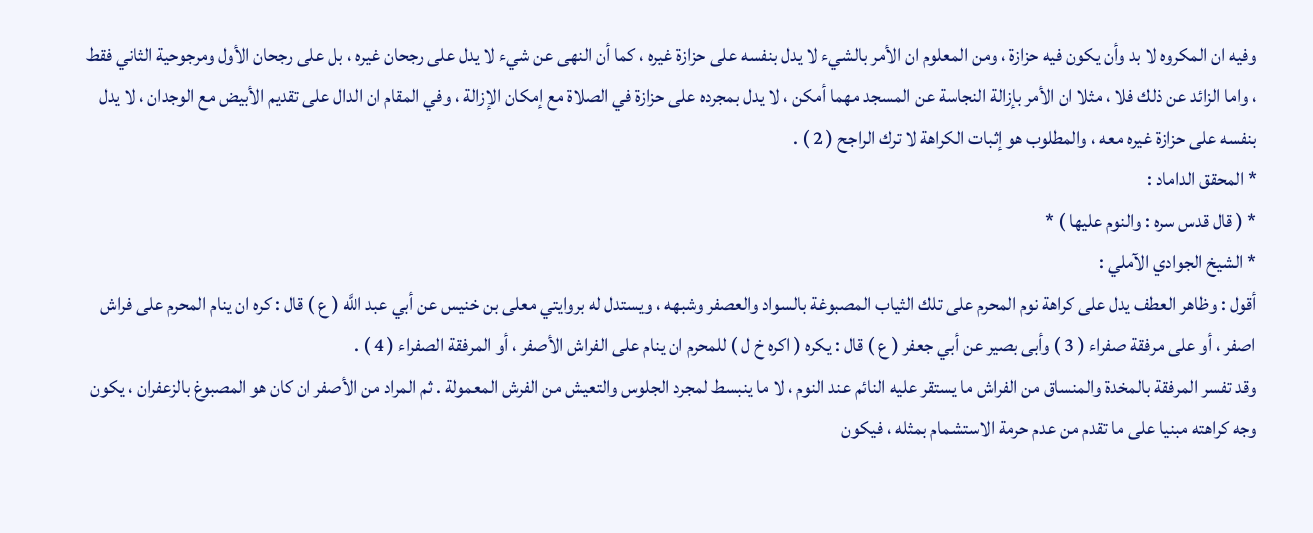وفيه ان المكروه لا بد وأن يكون فيه حزازة ، ومن المعلوم ان الأمر بالشيء لا يدل بنفسه على حزازة غيره ، كما أن النهى عن شيء لا يدل على رجحان غيره ، بل على رجحان الأول ومرجوحية الثاني فقط ، واما الزائد عن ذلك فلا ، مثلا ان الأمر بإزالة النجاسة عن المسجد مهما أمكن ، لا يدل بمجرده على حزازة في الصلاة مع إمكان الإزالة ، وفي المقام ان الدال على تقديم الأبيض مع الوجدان ، لا يدل بنفسه على حزازة غيره معه ، والمطلوب هو إثبات الكراهة لا ترك الراجح ( 2 ) .
* المحقق الداماد :
* ( قال قدس سره : والنوم عليها ) *
* الشيخ الجوادي الآملي :
أقول : وظاهر العطف يدل على كراهة نوم المحرم على تلك الثياب المصبوغة بالسواد والعصفر وشبهه ، ويستدل له بروايتي معلى بن خنيس عن أبي عبد اللَّه ( ع ) قال : كره ان ينام المحرم على فراش اصفر ، أو على مرفقة صفراء ( 3 ) وأبى بصير عن أبي جعفر ( ع ) قال : يكره ( اكره خ ل ) للمحرم ان ينام على الفراش الأصفر ، أو المرفقة الصفراء ( 4 ) .
وقد تفسر المرفقة بالمخدة والمنساق من الفراش ما يستقر عليه النائم عند النوم ، لا ما ينبسط لمجرد الجلوس والتعيش من الفرش المعمولة . ثم المراد من الأصفر ان كان هو المصبوغ بالزعفران ، يكون وجه كراهته مبنيا على ما تقدم من عدم حرمة الاستشمام بمثله ، فيكون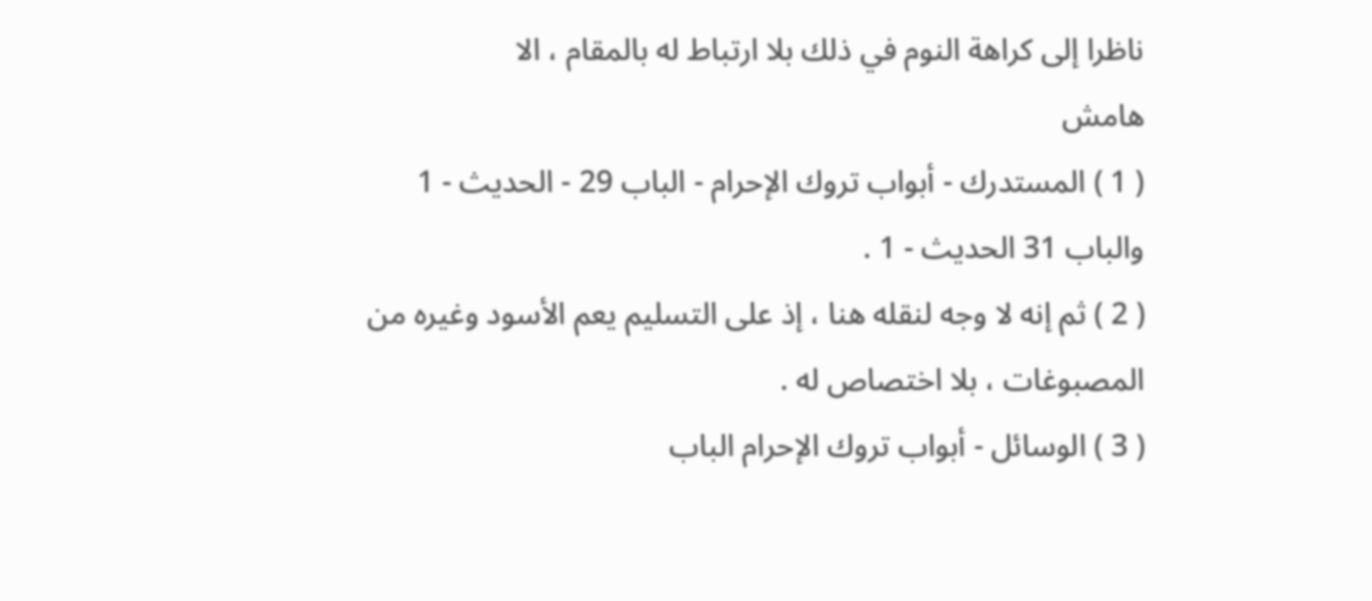ناظرا إلى كراهة النوم في ذلك بلا ارتباط له بالمقام ، الا
هامش
( 1 ) المستدرك - أبواب تروك الإحرام - الباب 29 - الحديث - 1 والباب 31 الحديث - 1 .
( 2 ) ثم إنه لا وجه لنقله هنا ، إذ على التسليم يعم الأسود وغيره من المصبوغات ، بلا اختصاص له .
( 3 ) الوسائل - أبواب تروك الإحرام الباب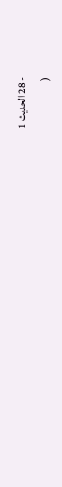- 28 الحديث 1
(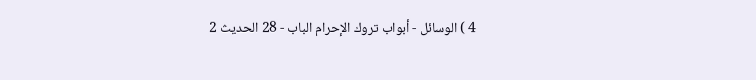4 ) الوسائل - أبواب تروك الإحرام الباب - 28 الحديث 2